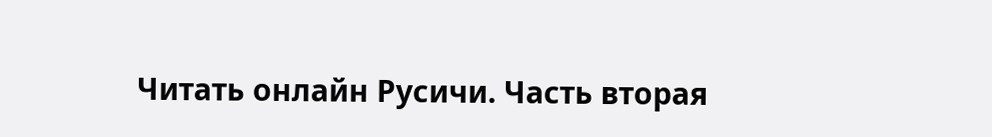Читать онлайн Русичи. Часть вторая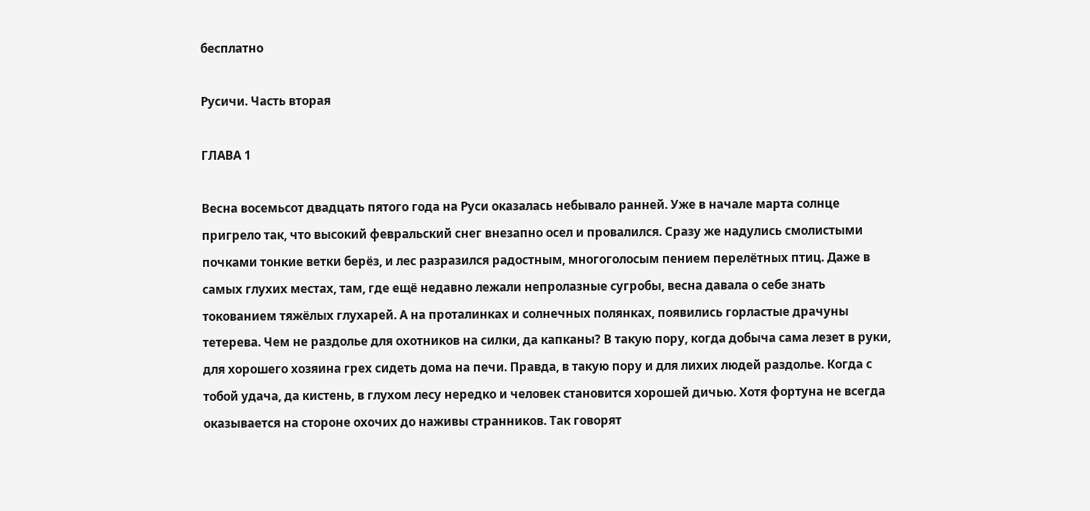бесплатно

Русичи. Часть вторая

ГЛАВА 1

Весна восемьсот двадцать пятого года на Руси оказалась небывало ранней. Уже в начале марта солнце пригрело так, что высокий февральский снег внезапно осел и провалился. Сразу же надулись смолистыми почками тонкие ветки берёз, и лес разразился радостным, многоголосым пением перелётных птиц. Даже в самых глухих местах, там, где ещё недавно лежали непролазные сугробы, весна давала о себе знать токованием тяжёлых глухарей. А на проталинках и солнечных полянках, появились горластые драчуны тетерева. Чем не раздолье для охотников на силки, да капканы? В такую пору, когда добыча сама лезет в руки, для хорошего хозяина грех сидеть дома на печи. Правда, в такую пору и для лихих людей раздолье. Когда с тобой удача, да кистень, в глухом лесу нередко и человек становится хорошей дичью. Хотя фортуна не всегда оказывается на стороне охочих до наживы странников. Так говорят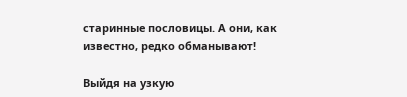старинные пословицы. А они, как известно, редко обманывают!

Выйдя на узкую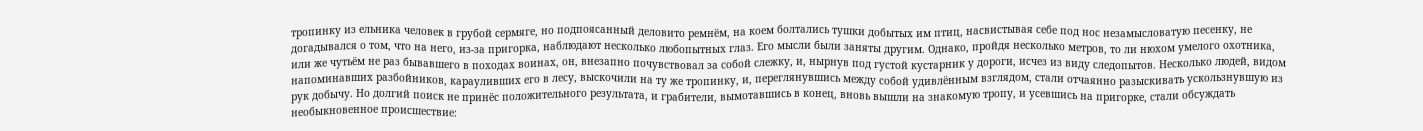тропинку из ельника человек в грубой сермяге, но подпоясанный деловито ремнём, на коем болтались тушки добытых им птиц, насвистывая себе под нос незамысловатую песенку, не догадывался о том, что на него, из-за пригорка, наблюдают несколько любопытных глаз. Его мысли были заняты другим. Однако, пройдя несколько метров, то ли нюхом умелого охотника, или же чутьём не раз бывавшего в походах воинах, он, внезапно почувствовал за собой слежку, и, нырнув под густой кустарник у дороги, исчез из виду следопытов. Несколько людей, видом напоминавших разбойников, карауливших его в лесу, выскочили на ту же тропинку, и, переглянувшись между собой удивлённым взглядом, стали отчаянно разыскивать ускользнувшую из рук добычу. Но долгий поиск не принёс положительного результата, и грабители, вымотавшись в конец, вновь вышли на знакомую тропу, и усевшись на пригорке, стали обсуждать необыкновенное происшествие: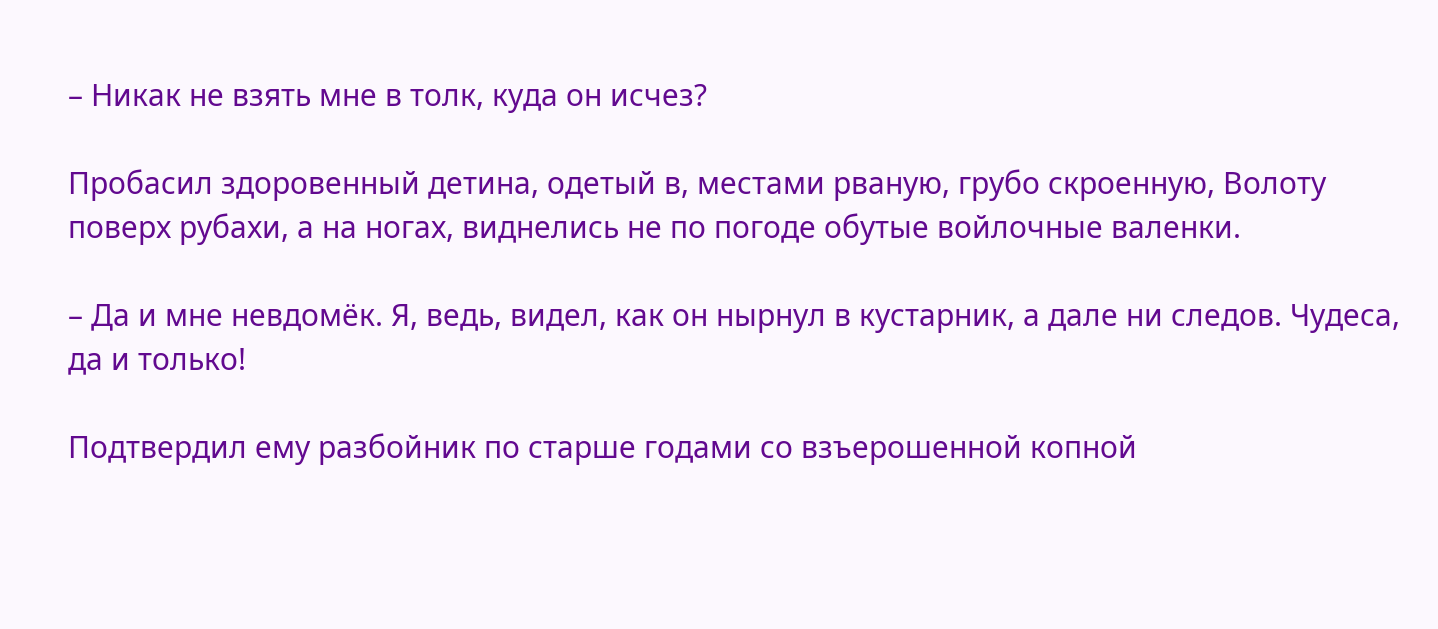– Никак не взять мне в толк, куда он исчез?

Пробасил здоровенный детина, одетый в, местами рваную, грубо скроенную, Волоту поверх рубахи, а на ногах, виднелись не по погоде обутые войлочные валенки.

– Да и мне невдомёк. Я, ведь, видел, как он нырнул в кустарник, а дале ни следов. Чудеса, да и только!

Подтвердил ему разбойник по старше годами со взъерошенной копной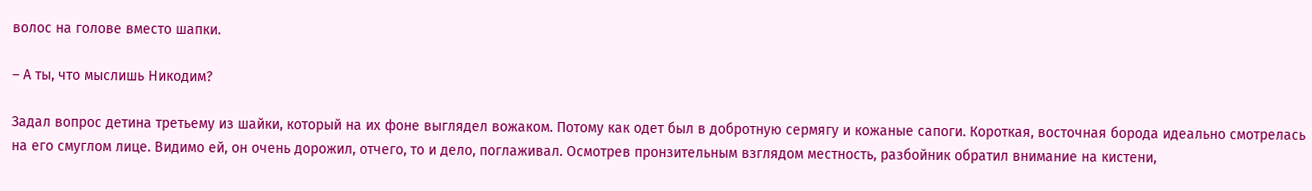волос на голове вместо шапки.

– А ты, что мыслишь Никодим?

Задал вопрос детина третьему из шайки, который на их фоне выглядел вожаком. Потому как одет был в добротную сермягу и кожаные сапоги. Короткая, восточная борода идеально смотрелась на его смуглом лице. Видимо ей, он очень дорожил, отчего, то и дело, поглаживал. Осмотрев пронзительным взглядом местность, разбойник обратил внимание на кистени,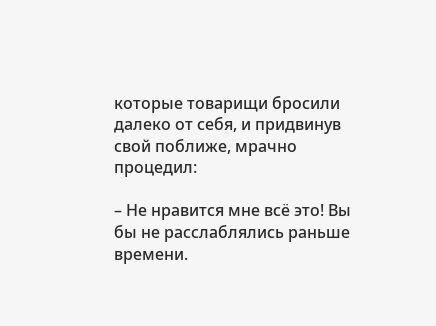которые товарищи бросили далеко от себя, и придвинув свой поближе, мрачно процедил:

– Не нравится мне всё это! Вы бы не расслаблялись раньше времени.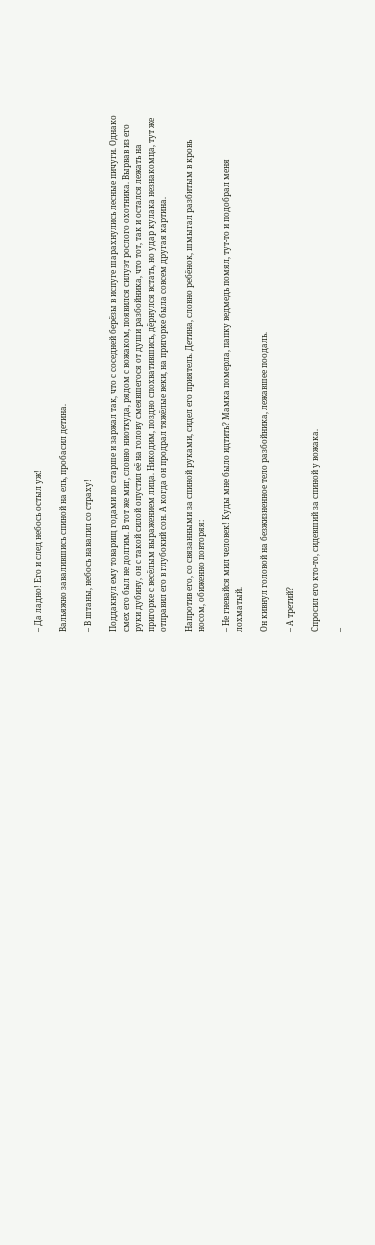– Да ладно! Его и след небось остыл уж!

Вальяжно завалившись спиной на ель, пробасил детина.

– В штаны, небось навалил со страху!

Поддакнул ему товарищ годами по старше и заржал так, что с соседней берёзы в испуге шарахнулись лесные пичуги. Однако смех его был не долгим. В тот же миг, словно ниоткуда, рядом с вожаком, появился силуэт рослого охотника. Вырвав из его руки дубину, он с такой силой опустил её на голову смеявшегося от души разбойника, что тот, так и остался лежать на пригорке с весёлым выражением лица. Никодим, поздно спохватившись, дёрнулся встать, но удар кулака незнакомца, тут же отправил его в глубокий сон. А когда он продрал тяжёлые веки, на пригорке была совсем другая картина.

Напротив его, со связанными за спиной руками, сидел его приятель. Детина, словно ребёнок, шмыгал разбитым в кровь носом, обиженно повторяя:

– Не гневайся мил человек! Куды мне было идтить? Мамка померла, папку ведмедь помял, тут-то и подобрал меня лохматый.

Он кивнул головой на безжизненное тело разбойника, лежавшее поодаль.

– А третий?

Спросил его кто-то, сидевший за спиной у вожака.

–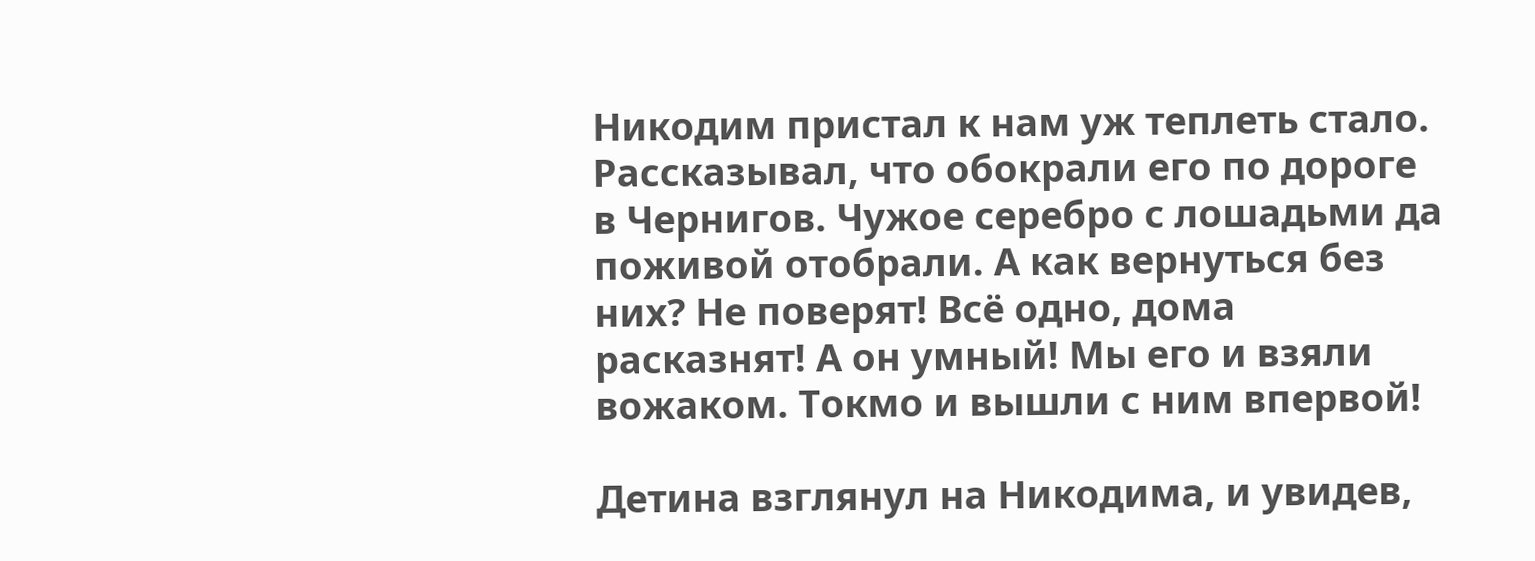Никодим пристал к нам уж теплеть стало. Рассказывал, что обокрали его по дороге в Чернигов. Чужое серебро с лошадьми да поживой отобрали. А как вернуться без них? Не поверят! Всё одно, дома расказнят! А он умный! Мы его и взяли вожаком. Токмо и вышли с ним впервой!

Детина взглянул на Никодима, и увидев,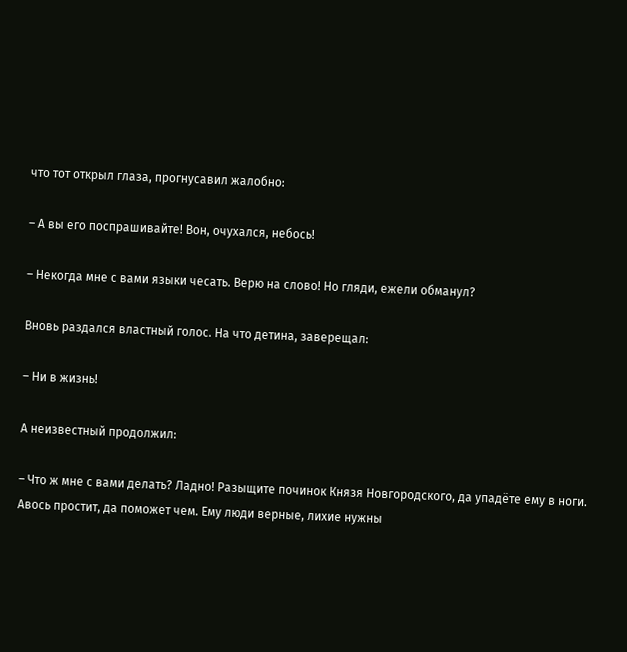что тот открыл глаза, прогнусавил жалобно:

– А вы его поспрашивайте! Вон, очухался, небось!

– Некогда мне с вами языки чесать. Верю на слово! Но гляди, ежели обманул?

Вновь раздался властный голос. На что детина, заверещал:

– Ни в жизнь!

А неизвестный продолжил:

– Что ж мне с вами делать? Ладно! Разыщите починок Князя Новгородского, да упадёте ему в ноги. Авось простит, да поможет чем. Ему люди верные, лихие нужны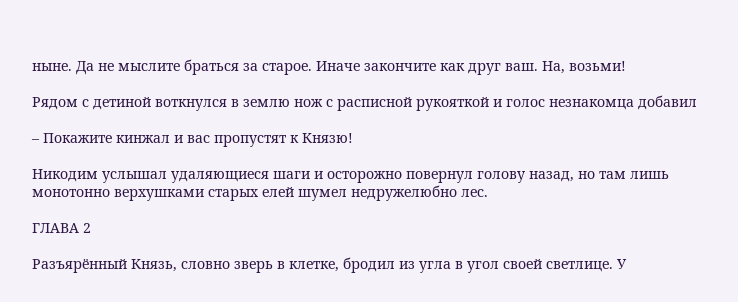ныне. Да не мыслите браться за старое. Иначе закончите как друг ваш. На, возьми!

Рядом с детиной воткнулся в землю нож с расписной рукояткой и голос незнакомца добавил

– Покажите кинжал и вас пропустят к Князю!

Никодим услышал удаляющиеся шаги и осторожно повернул голову назад, но там лишь монотонно верхушками старых елей шумел недружелюбно лес.

ГЛАВА 2

Разъярённый Князь, словно зверь в клетке, бродил из угла в угол своей светлице. У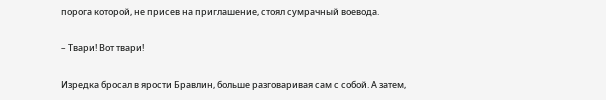порога которой, не присев на приглашение, стоял сумрачный воевода.

– Твари! Вот твари!

Изредка бросал в ярости Бравлин, больше разговаривая сам с собой. А затем,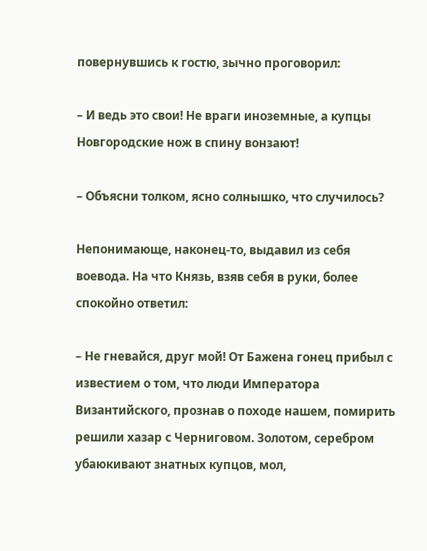повернувшись к гостю, зычно проговорил:

– И ведь это свои! Не враги иноземные, а купцы Новгородские нож в спину вонзают!

– Объясни толком, ясно солнышко, что случилось?

Непонимающе, наконец-то, выдавил из себя воевода. На что Князь, взяв себя в руки, более спокойно ответил:

– Не гневайся, друг мой! От Бажена гонец прибыл с известием о том, что люди Императора Византийского, прознав о походе нашем, помирить решили хазар с Черниговом. Золотом, серебром убаюкивают знатных купцов, мол,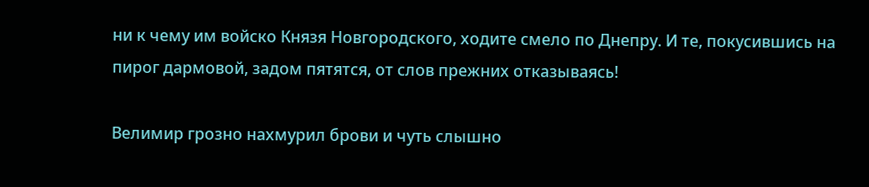ни к чему им войско Князя Новгородского, ходите смело по Днепру. И те, покусившись на пирог дармовой, задом пятятся, от слов прежних отказываясь!

Велимир грозно нахмурил брови и чуть слышно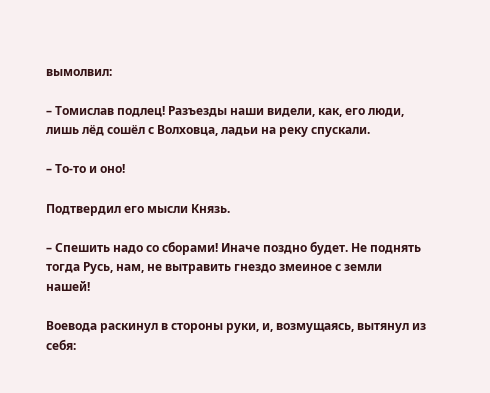вымолвил:

– Томислав подлец! Разъезды наши видели, как, его люди, лишь лёд сошёл с Волховца, ладьи на реку спускали.

– То-то и оно!

Подтвердил его мысли Князь.

– Спешить надо со сборами! Иначе поздно будет. Не поднять тогда Русь, нам, не вытравить гнездо змеиное с земли нашей!

Воевода раскинул в стороны руки, и, возмущаясь, вытянул из себя: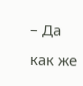– Да как же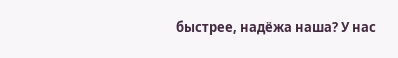быстрее, надёжа наша? У нас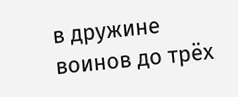в дружине воинов до трёх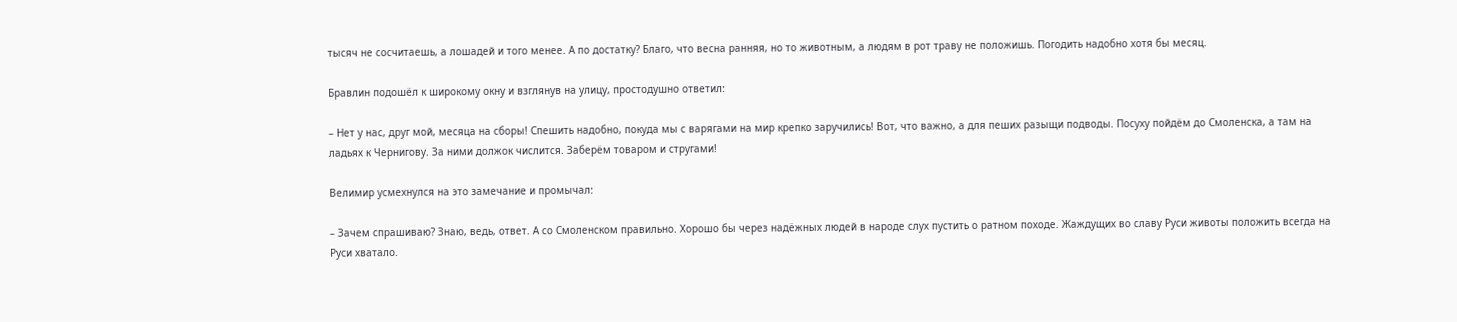тысяч не сосчитаешь, а лошадей и того менее. А по достатку? Благо, что весна ранняя, но то животным, а людям в рот траву не положишь. Погодить надобно хотя бы месяц.

Бравлин подошёл к широкому окну и взглянув на улицу, простодушно ответил:

– Нет у нас, друг мой, месяца на сборы! Спешить надобно, покуда мы с варягами на мир крепко заручились! Вот, что важно, а для пеших разыщи подводы. Посуху пойдём до Смоленска, а там на ладьях к Чернигову. За ними должок числится. Заберём товаром и стругами!

Велимир усмехнулся на это замечание и промычал:

– Зачем спрашиваю? Знаю, ведь, ответ. А со Смоленском правильно. Хорошо бы через надёжных людей в народе слух пустить о ратном походе. Жаждущих во славу Руси животы положить всегда на Руси хватало.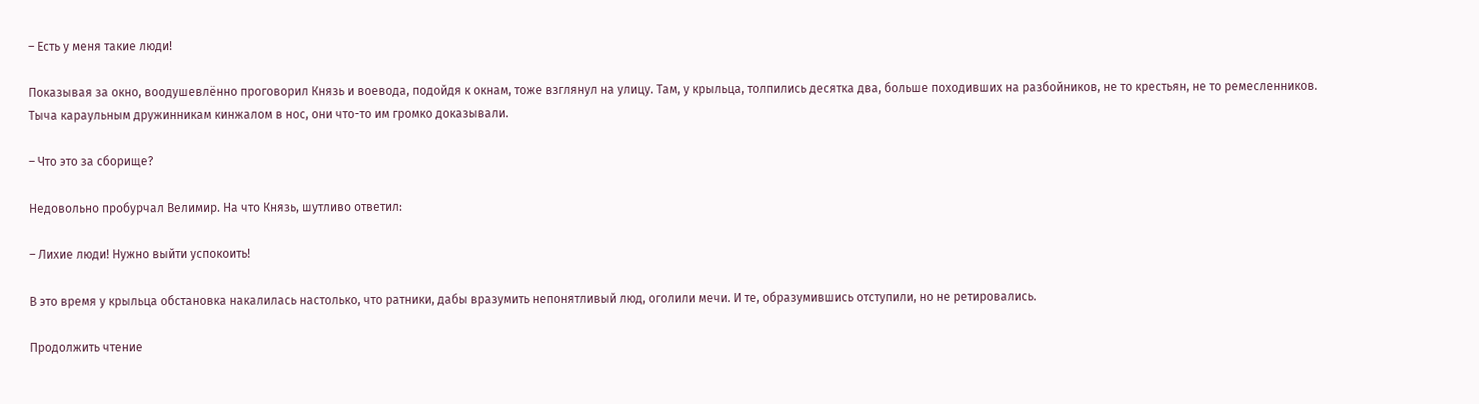– Есть у меня такие люди!

Показывая за окно, воодушевлённо проговорил Князь и воевода, подойдя к окнам, тоже взглянул на улицу. Там, у крыльца, толпились десятка два, больше походивших на разбойников, не то крестьян, не то ремесленников. Тыча караульным дружинникам кинжалом в нос, они что-то им громко доказывали.

– Что это за сборище?

Недовольно пробурчал Велимир. На что Князь, шутливо ответил:

– Лихие люди! Нужно выйти успокоить!

В это время у крыльца обстановка накалилась настолько, что ратники, дабы вразумить непонятливый люд, оголили мечи. И те, образумившись отступили, но не ретировались.

Продолжить чтение